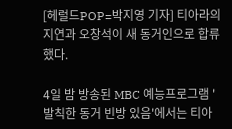[헤럴드POP=박지영 기자] 티아라의 지연과 오창석이 새 동거인으로 합류했다.

4일 밤 방송된 MBC 예능프로그램 '발칙한 동거 빈방 있음'에서는 티아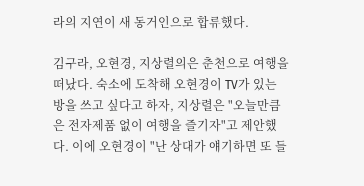라의 지연이 새 동거인으로 합류했다.

김구라, 오현경, 지상렬의은 춘천으로 여행을 떠났다. 숙소에 도착해 오현경이 TV가 있는 방을 쓰고 싶다고 하자, 지상렬은 "오늘만큼은 전자제품 없이 여행을 즐기자"고 제안했다. 이에 오현경이 "난 상대가 얘기하면 또 들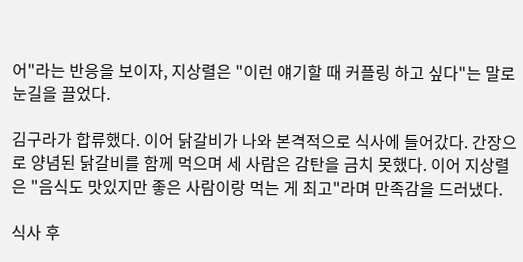어"라는 반응을 보이자, 지상렬은 "이런 얘기할 때 커플링 하고 싶다"는 말로 눈길을 끌었다.

김구라가 합류했다. 이어 닭갈비가 나와 본격적으로 식사에 들어갔다. 간장으로 양념된 닭갈비를 함께 먹으며 세 사람은 감탄을 금치 못했다. 이어 지상렬은 "음식도 맛있지만 좋은 사람이랑 먹는 게 최고"라며 만족감을 드러냈다.

식사 후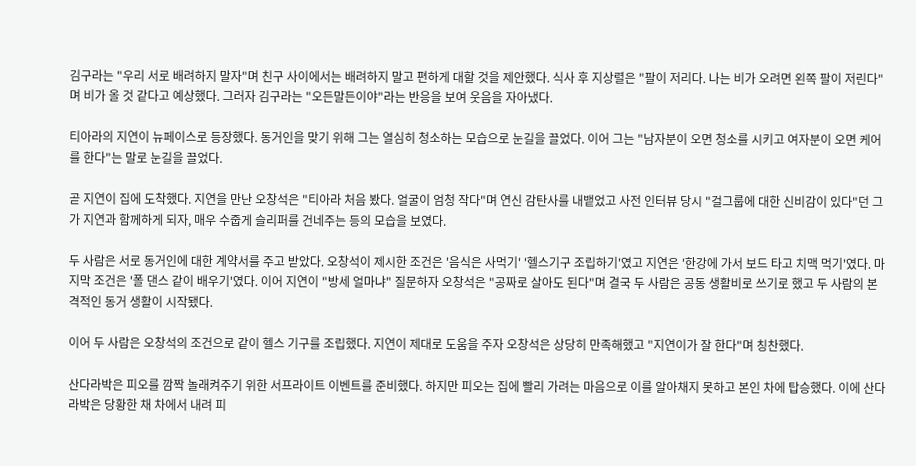김구라는 "우리 서로 배려하지 말자"며 친구 사이에서는 배려하지 말고 편하게 대할 것을 제안했다. 식사 후 지상렬은 "팔이 저리다. 나는 비가 오려면 왼쪽 팔이 저린다"며 비가 올 것 같다고 예상했다. 그러자 김구라는 "오든말든이야"라는 반응을 보여 웃음을 자아냈다.

티아라의 지연이 뉴페이스로 등장했다. 동거인을 맞기 위해 그는 열심히 청소하는 모습으로 눈길을 끌었다. 이어 그는 "남자분이 오면 청소를 시키고 여자분이 오면 케어를 한다"는 말로 눈길을 끌었다.

곧 지연이 집에 도착했다. 지연을 만난 오창석은 "티아라 처음 봤다. 얼굴이 엄청 작다"며 연신 감탄사를 내뱉었고 사전 인터뷰 당시 "걸그룹에 대한 신비감이 있다"던 그가 지연과 함께하게 되자, 매우 수줍게 슬리퍼를 건네주는 등의 모습을 보였다.

두 사람은 서로 동거인에 대한 계약서를 주고 받았다. 오창석이 제시한 조건은 '음식은 사먹기' '헬스기구 조립하기'였고 지연은 '한강에 가서 보드 타고 치맥 먹기'였다. 마지막 조건은 '폴 댄스 같이 배우기'였다. 이어 지연이 "방세 얼마냐" 질문하자 오창석은 "공짜로 살아도 된다"며 결국 두 사람은 공동 생활비로 쓰기로 했고 두 사람의 본격적인 동거 생활이 시작됐다.

이어 두 사람은 오창석의 조건으로 같이 헬스 기구를 조립했다. 지연이 제대로 도움을 주자 오창석은 상당히 만족해했고 "지연이가 잘 한다"며 칭찬했다.

산다라박은 피오를 깜짝 놀래켜주기 위한 서프라이트 이벤트를 준비했다. 하지만 피오는 집에 빨리 가려는 마음으로 이를 알아채지 못하고 본인 차에 탑승했다. 이에 산다라박은 당황한 채 차에서 내려 피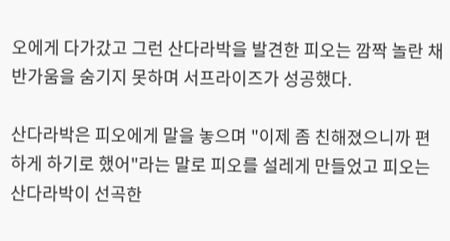오에게 다가갔고 그런 산다라박을 발견한 피오는 깜짝 놀란 채 반가움을 숨기지 못하며 서프라이즈가 성공했다.

산다라박은 피오에게 말을 놓으며 "이제 좀 친해졌으니까 편하게 하기로 했어"라는 말로 피오를 설레게 만들었고 피오는 산다라박이 선곡한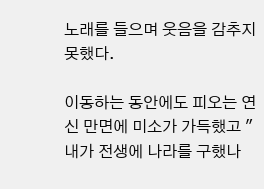노래를 들으며 웃음을 감추지 못했다.

이동하는 동안에도 피오는 연신 만면에 미소가 가득했고 "내가 전생에 나라를 구했나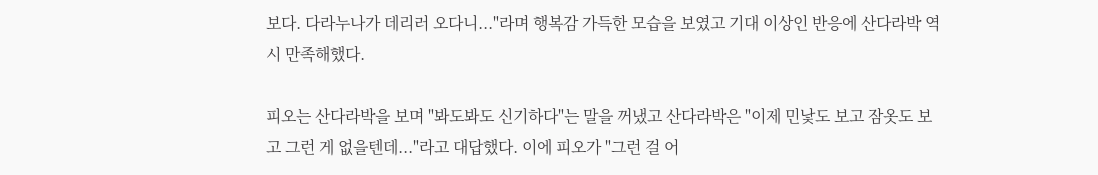보다. 다라누나가 데리러 오다니..."라며 행복감 가득한 모습을 보였고 기대 이상인 반응에 산다라박 역시 만족해했다.

피오는 산다라박을 보며 "봐도봐도 신기하다"는 말을 꺼냈고 산다라박은 "이제 민낯도 보고 잠옷도 보고 그런 게 없을텐데..."라고 대답했다. 이에 피오가 "그런 걸 어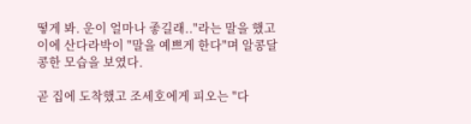떻게 봐. 운이 얼마나 좋길래.."라는 말을 했고 이에 산다라박이 "말을 예쁘게 한다"며 알콩달콩한 모습을 보였다.

곧 집에 도착했고 조세호에게 피오는 "다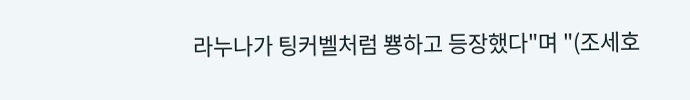라누나가 팅커벨처럼 뿅하고 등장했다"며 "(조세호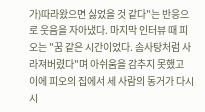가)따라왔으면 싫었을 것 같다"는 반응으로 웃음을 자아냈다. 마지막 인터뷰 때 피오는 "꿈 같은 시간이었다. 솜사탕처럼 사라져버렸다"며 아쉬움을 감추지 못했고 이에 피오의 집에서 세 사람의 동거가 다시 시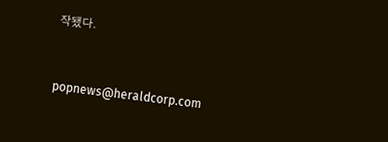작됐다.


popnews@heraldcorp.com